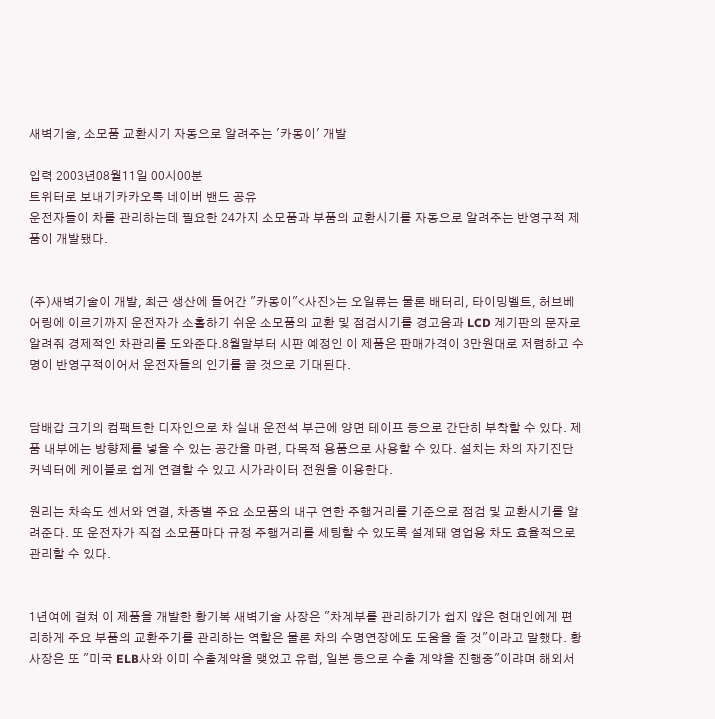새벽기술, 소모품 교환시기 자동으로 알려주는 '카몽이' 개발

입력 2003년08월11일 00시00분
트위터로 보내기카카오톡 네이버 밴드 공유
운전자들이 차를 관리하는데 필요한 24가지 소모품과 부품의 교환시기를 자동으로 알려주는 반영구적 제품이 개발됐다.


(주)새벽기술이 개발, 최근 생산에 들어간 "카몽이"<사진>는 오일류는 물론 배터리, 타이밍벨트, 허브베어링에 이르기까지 운전자가 소홀하기 쉬운 소모품의 교환 및 점검시기를 경고음과 LCD 계기판의 문자로 알려줘 경제적인 차관리를 도와준다.8월말부터 시판 예정인 이 제품은 판매가격이 3만원대로 저렴하고 수명이 반영구적이어서 운전자들의 인기를 끌 것으로 기대된다.


담배갑 크기의 컴팩트한 디자인으로 차 실내 운전석 부근에 양면 테이프 등으로 간단히 부착할 수 있다. 제품 내부에는 방향제를 넣을 수 있는 공간을 마련, 다목적 용품으로 사용할 수 있다. 설치는 차의 자기진단 커넥터에 케이블로 쉽게 연결할 수 있고 시가라이터 전원을 이용한다.

원리는 차속도 센서와 연결, 차종별 주요 소모품의 내구 연한 주행거리를 기준으로 점검 및 교환시기를 알려준다. 또 운전자가 직접 소모품마다 규정 주행거리를 세팅할 수 있도록 설계돼 영업용 차도 효율적으로 관리할 수 있다.


1년여에 걸쳐 이 제품을 개발한 황기복 새벽기술 사장은 "차계부를 관리하기가 쉽지 않은 현대인에게 편리하게 주요 부품의 교환주기를 관리하는 역할은 물론 차의 수명연장에도 도움을 줄 것"이라고 말했다. 황 사장은 또 "미국 ELB사와 이미 수출계약을 맺었고 유럽, 일본 등으로 수출 계약을 진행중"이랴며 해외서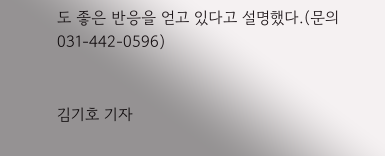도 좋은 반응을 얻고 있다고 설명했다.(문의 031-442-0596)


김기호 기자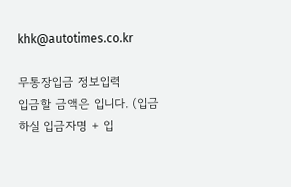khk@autotimes.co.kr

무통장입금 정보입력
입금할 금액은 입니다. (입금하실 입금자명 + 입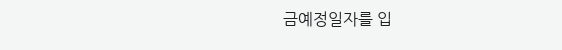금예정일자를 입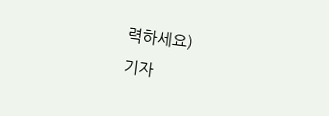력하세요)
기자